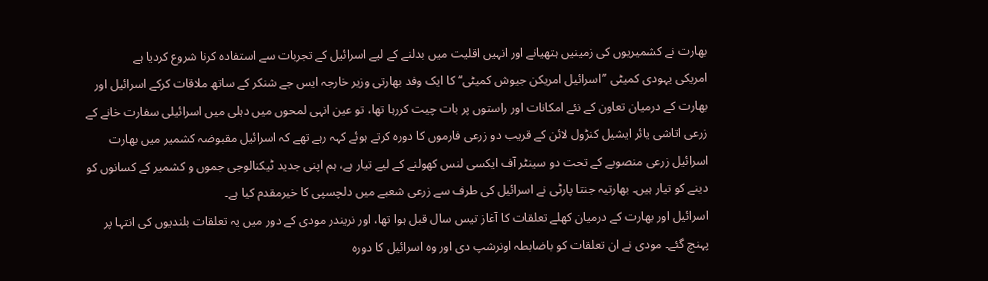بھارت نے کشمیریوں کی زمینیں ہتھیانے اور انہیں اقلیت میں بدلنے کے لیے اسرائیل کے تجربات سے استفادہ کرنا شروع کردیا ہے
امریکی یہودی کمیٹی ’’اسرائیل امریکن جیوش کمیٹی‘‘ کا ایک وفد بھارتی وزیر خارجہ ایس جے شنکر کے ساتھ ملاقات کرکے اسرائیل اور بھارت کے درمیان تعاون کے نئے امکانات اور راستوں پر بات چیت کررہا تھا، تو عین انہی لمحوں میں دہلی میں اسرائیلی سفارت خانے کے زرعی اتاشی یائر ایشیل کنڑول لائن کے قریب دو زرعی فارموں کا دورہ کرتے ہوئے کہہ رہے تھے کہ اسرائیل مقبوضہ کشمیر میں بھارت اسرائیل زرعی منصوبے کے تحت دو سینٹر آف ایکسی لنس کھولنے کے لیے تیار ہے، ہم اپنی جدید ٹیکنالوجی جموں و کشمیر کے کسانوں کو دینے کو تیار ہیں۔ بھارتیہ جنتا پارٹی نے اسرائیل کی طرف سے زرعی شعبے میں دلچسپی کا خیرمقدم کیا ہے۔
اسرائیل اور بھارت کے درمیان کھلے تعلقات کا آغاز تیس سال قبل ہوا تھا، اور نریندر مودی کے دور میں یہ تعلقات بلندیوں کی انتہا پر پہنچ گئے۔ مودی نے ان تعلقات کو باضابطہ اونرشپ دی اور وہ اسرائیل کا دورہ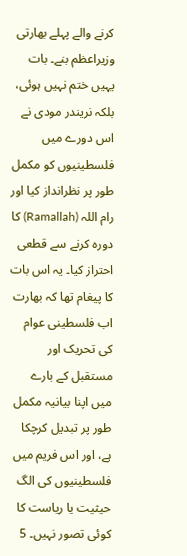کرنے والے پہلے بھارتی وزیراعظم بنے۔ بات یہیں ختم نہیں ہوئی، بلکہ نریندر مودی نے اس دورے میں فلسطینیوں کو مکمل طور پر نظرانداز کیا اور رام اللہ (Ramallah) کا دورہ کرنے سے قطعی احتراز کیا۔ یہ اس بات کا پیغام تھا کہ بھارت اب فلسطینی عوام کی تحریک اور مستقبل کے بارے میں اپنا بیانیہ مکمل طور پر تبدیل کرچکا ہے، اور اس فریم میں فلسطینیوں کی الگ حیثیت یا ریاست کا کوئی تصور نہیں۔ 5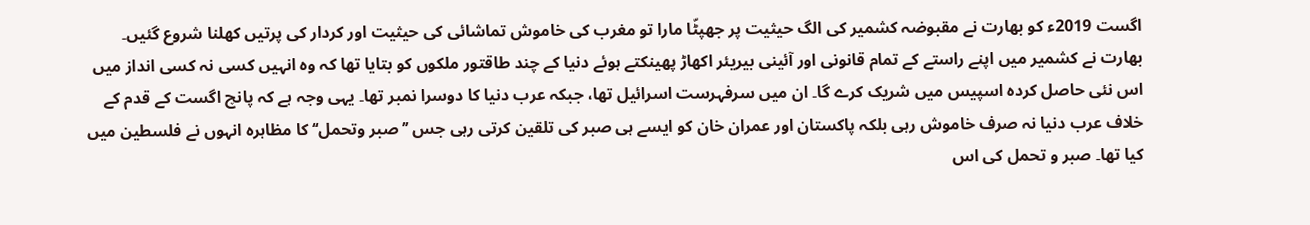اگست 2019ء کو بھارت نے مقبوضہ کشمیر کی الگ حیثیت پر جھپٹّا مارا تو مغرب کی خاموش تماشائی کی حیثیت اور کردار کی پرتیں کھلنا شروع گئیں۔ بھارت نے کشمیر میں اپنے راستے کے تمام قانونی اور آئینی بیریئر اکھاڑ پھینکتے ہوئے دنیا کے چند طاقتور ملکوں کو بتایا تھا کہ وہ انہیں کسی نہ کسی انداز میں اس نئی حاصل کردہ اسپیس میں شریک کرے گا۔ ان میں سرفہرست اسرائیل تھا، جبکہ عرب دنیا کا دوسرا نمبر تھا۔ یہی وجہ ہے کہ پانچ اگست کے قدم کے خلاف عرب دنیا نہ صرف خاموش رہی بلکہ پاکستان اور عمران خان کو ایسے ہی صبر کی تلقین کرتی رہی جس ’’صبر وتحمل‘‘ کا مظاہرہ انہوں نے فلسطین میں کیا تھا۔ صبر و تحمل کی اس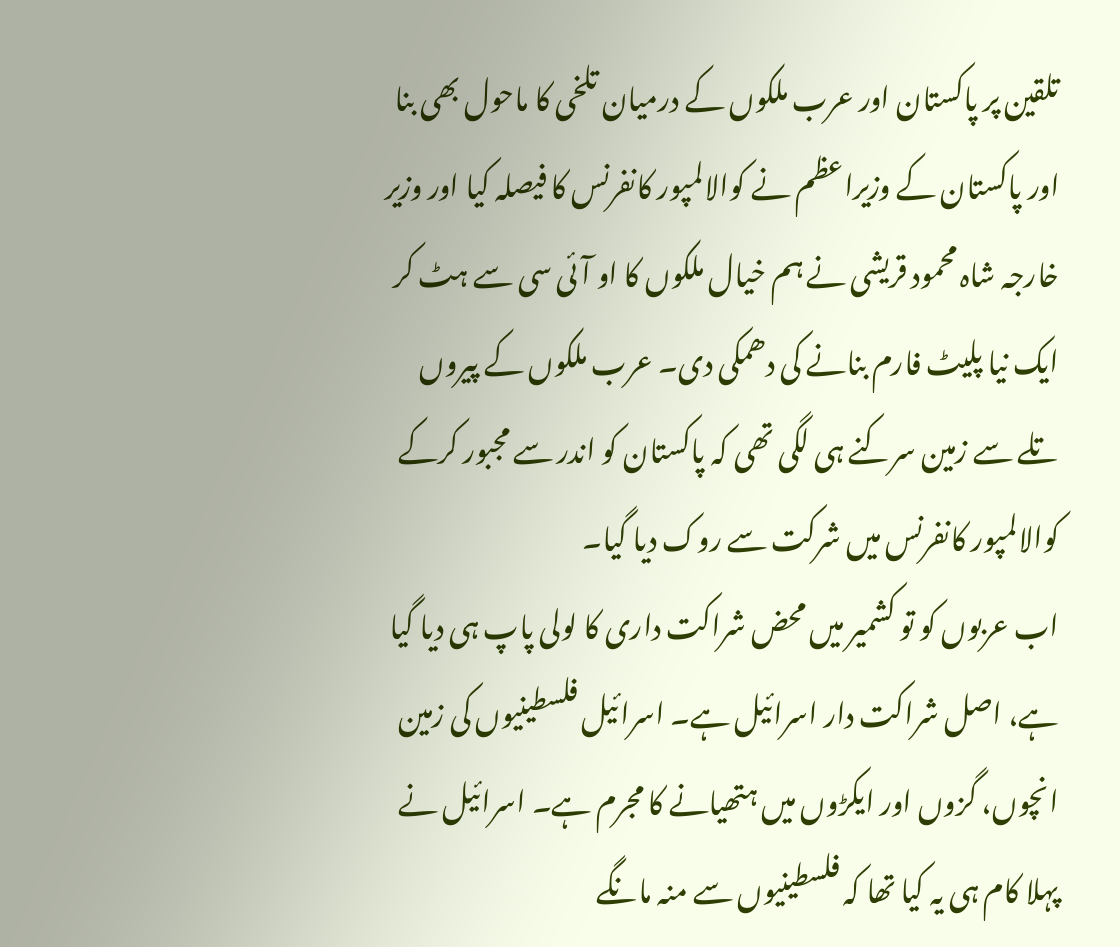تلقین پر پاکستان اور عرب ملکوں کے درمیان تلخی کا ماحول بھی بنا اور پاکستان کے وزیراعظم نے کوالالمپور کانفرنس کا فیصلہ کیا اور وزیر خارجہ شاہ محمود قریشی نے ہم خیال ملکوں کا او آئی سی سے ہٹ کر ایک نیا پلیٹ فارم بنانے کی دھمکی دی۔ عرب ملکوں کے پیروں تلے سے زمین سرکنے ہی لگی تھی کہ پاکستان کو اندر سے مجبور کرکے کوالالمپور کانفرنس میں شرکت سے روک دیا گیا۔
اب عربوں کو تو کشمیر میں محض شراکت داری کا لولی پاپ ہی دیا گیا ہے، اصل شراکت دار اسرائیل ہے۔ اسرائیل فلسطینیوں کی زمین انچوں، گزوں اور ایکڑوں میں ہتھیانے کا مجرم ہے۔ اسرائیل نے پہلا کام ہی یہ کیا تھا کہ فلسطینیوں سے منہ مانگے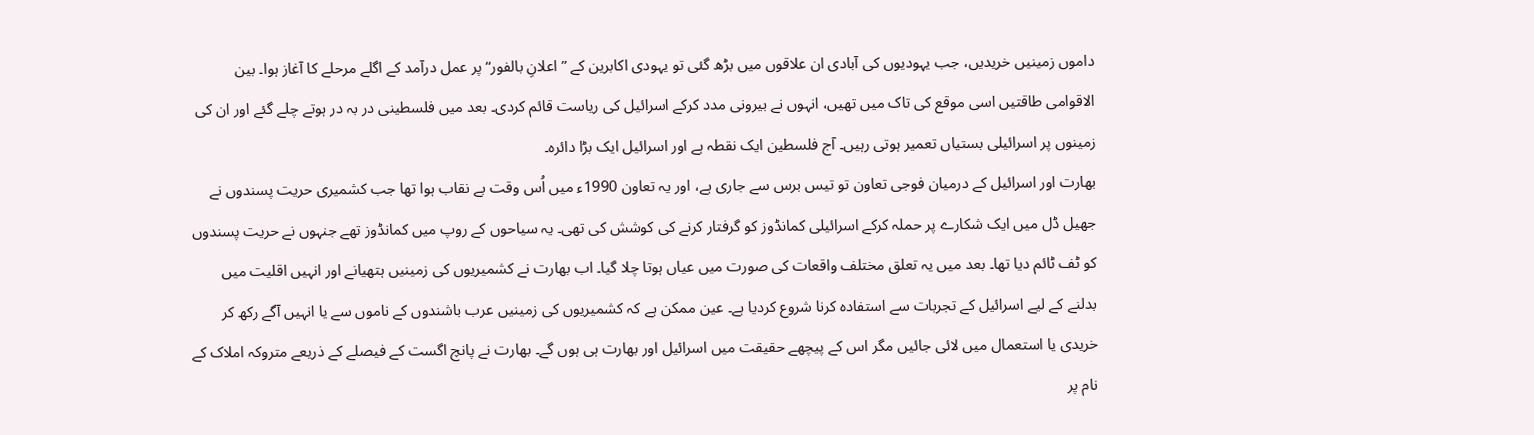داموں زمینیں خریدیں، جب یہودیوں کی آبادی ان علاقوں میں بڑھ گئی تو یہودی اکابرین کے ”اعلانِ بالفور“ پر عمل درآمد کے اگلے مرحلے کا آغاز ہوا۔ بین الاقوامی طاقتیں اسی موقع کی تاک میں تھیں، انہوں نے بیرونی مدد کرکے اسرائیل کی ریاست قائم کردی۔ بعد میں فلسطینی در بہ در ہوتے چلے گئے اور ان کی زمینوں پر اسرائیلی بستیاں تعمیر ہوتی رہیں۔ آج فلسطین ایک نقطہ ہے اور اسرائیل ایک بڑا دائرہ۔
بھارت اور اسرائیل کے درمیان فوجی تعاون تو تیس برس سے جاری ہے، اور یہ تعاون 1990ء میں اُس وقت بے نقاب ہوا تھا جب کشمیری حریت پسندوں نے جھیل ڈل میں ایک شکارے پر حملہ کرکے اسرائیلی کمانڈوز کو گرفتار کرنے کی کوشش کی تھی۔ یہ سیاحوں کے روپ میں کمانڈوز تھے جنہوں نے حریت پسندوں کو ٹف ٹائم دیا تھا۔ بعد میں یہ تعلق مختلف واقعات کی صورت میں عیاں ہوتا چلا گیا۔ اب بھارت نے کشمیریوں کی زمینیں ہتھیانے اور انہیں اقلیت میں بدلنے کے لیے اسرائیل کے تجربات سے استفادہ کرنا شروع کردیا ہے۔ عین ممکن ہے کہ کشمیریوں کی زمینیں عرب باشندوں کے ناموں سے یا انہیں آگے رکھ کر خریدی یا استعمال میں لائی جائیں مگر اس کے پیچھے حقیقت میں اسرائیل اور بھارت ہی ہوں گے۔ بھارت نے پانچ اگست کے فیصلے کے ذریعے متروکہ املاک کے نام پر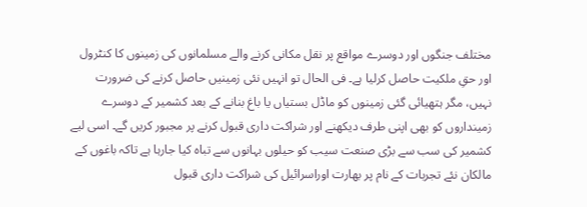مختلف جنگوں اور دوسرے مواقع پر نقل مکانی کرنے والے مسلمانوں کی زمینوں کا کنٹرول اور حقِ ملکیت حاصل کرلیا ہے۔ فی الحال تو انہیں نئی زمینیں حاصل کرنے کی ضرورت نہیں، مگر ہتھیائی گئی زمینوں کو ماڈل بستیاں یا باغ بنانے کے بعد کشمیر کے دوسرے زمینداروں کو بھی اپنی طرف دیکھنے اور شراکت داری قبول کرنے پر مجبور کریں گے۔ اسی لیے کشمیر کی سب سے بڑی صنعت سیب کو حیلوں بہانوں سے تباہ کیا جارہا ہے تاکہ باغوں کے مالکان نئے تجربات کے نام پر بھارت اوراسرائیل کی شراکت داری قبول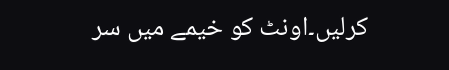کرلیں۔اونٹ کو خیمے میں سر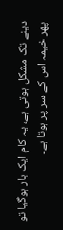دینے تک مشکل ہوتی ہے، یہ کام ایک بار ہوگیا تو پھر خیمہ اس کے سر پر ہوتا ہے۔